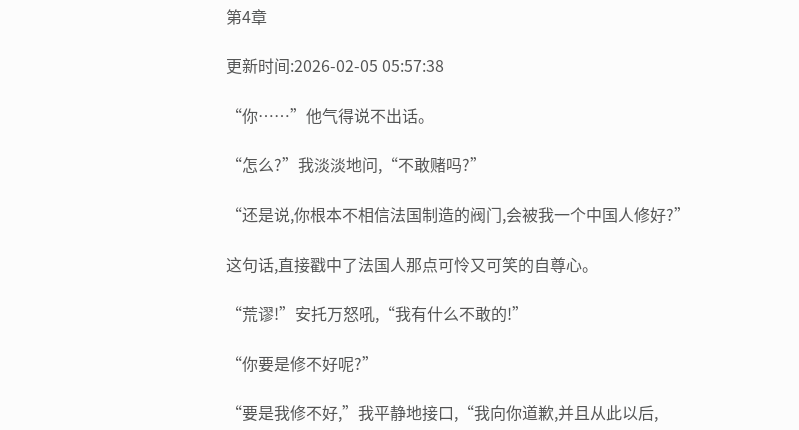第4章

更新时间:2026-02-05 05:57:38

“你……”他气得说不出话。

“怎么?”我淡淡地问,“不敢赌吗?”

“还是说,你根本不相信法国制造的阀门,会被我一个中国人修好?”

这句话,直接戳中了法国人那点可怜又可笑的自尊心。

“荒谬!”安托万怒吼,“我有什么不敢的!”

“你要是修不好呢?”

“要是我修不好,”我平静地接口,“我向你道歉,并且从此以后,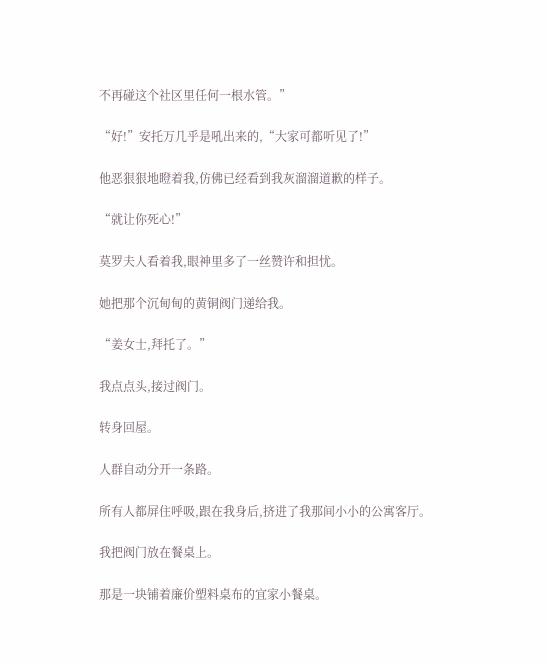不再碰这个社区里任何一根水管。”

“好!”安托万几乎是吼出来的,“大家可都听见了!”

他恶狠狠地瞪着我,仿佛已经看到我灰溜溜道歉的样子。

“就让你死心!”

莫罗夫人看着我,眼神里多了一丝赞许和担忧。

她把那个沉甸甸的黄铜阀门递给我。

“姜女士,拜托了。”

我点点头,接过阀门。

转身回屋。

人群自动分开一条路。

所有人都屏住呼吸,跟在我身后,挤进了我那间小小的公寓客厅。

我把阀门放在餐桌上。

那是一块铺着廉价塑料桌布的宜家小餐桌。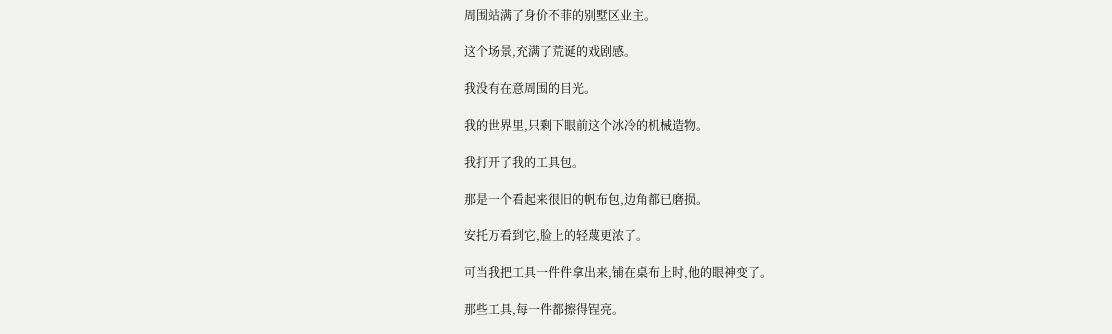周围站满了身价不菲的别墅区业主。

这个场景,充满了荒诞的戏剧感。

我没有在意周围的目光。

我的世界里,只剩下眼前这个冰冷的机械造物。

我打开了我的工具包。

那是一个看起来很旧的帆布包,边角都已磨损。

安托万看到它,脸上的轻蔑更浓了。

可当我把工具一件件拿出来,铺在桌布上时,他的眼神变了。

那些工具,每一件都擦得锃亮。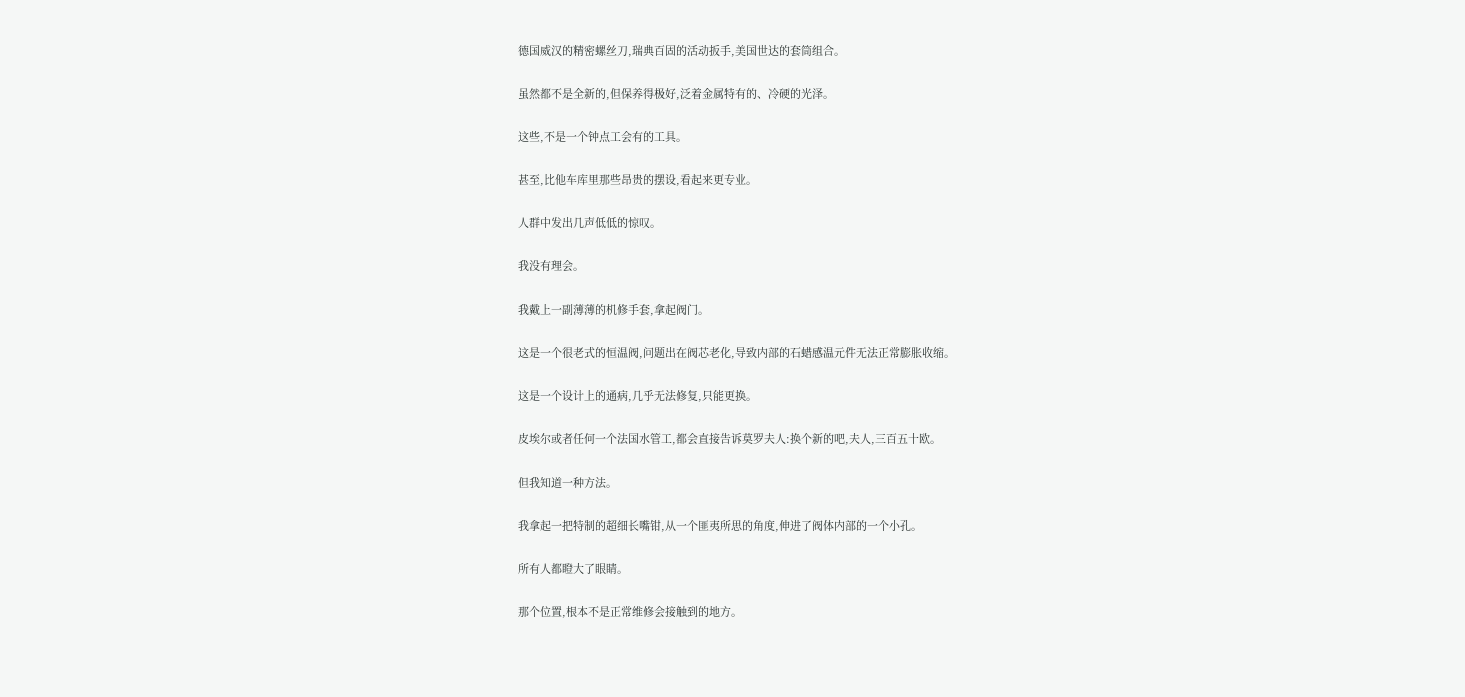德国威汉的精密螺丝刀,瑞典百固的活动扳手,美国世达的套筒组合。

虽然都不是全新的,但保养得极好,泛着金属特有的、冷硬的光泽。

这些,不是一个钟点工会有的工具。

甚至,比他车库里那些昂贵的摆设,看起来更专业。

人群中发出几声低低的惊叹。

我没有理会。

我戴上一副薄薄的机修手套,拿起阀门。

这是一个很老式的恒温阀,问题出在阀芯老化,导致内部的石蜡感温元件无法正常膨胀收缩。

这是一个设计上的通病,几乎无法修复,只能更换。

皮埃尔或者任何一个法国水管工,都会直接告诉莫罗夫人:换个新的吧,夫人,三百五十欧。

但我知道一种方法。

我拿起一把特制的超细长嘴钳,从一个匪夷所思的角度,伸进了阀体内部的一个小孔。

所有人都瞪大了眼睛。

那个位置,根本不是正常维修会接触到的地方。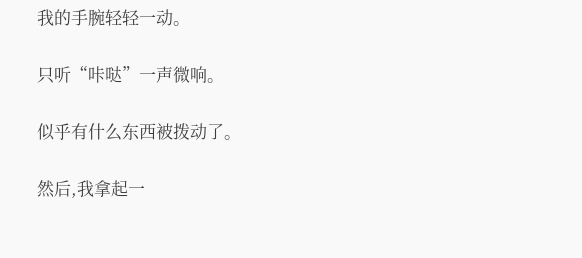我的手腕轻轻一动。

只听“咔哒”一声微响。

似乎有什么东西被拨动了。

然后,我拿起一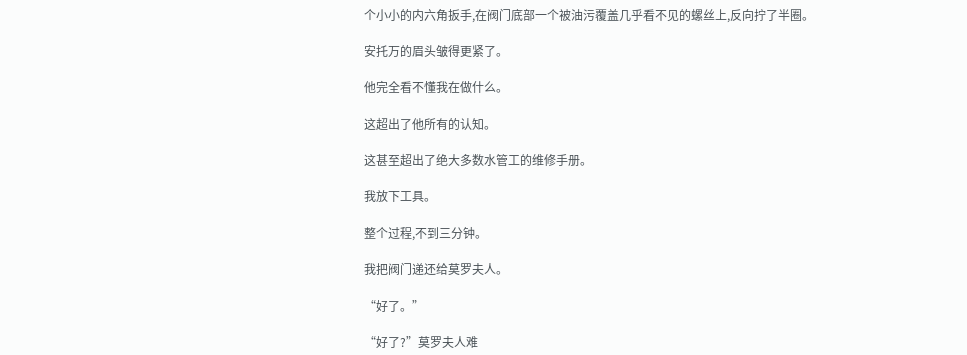个小小的内六角扳手,在阀门底部一个被油污覆盖几乎看不见的螺丝上,反向拧了半圈。

安托万的眉头皱得更紧了。

他完全看不懂我在做什么。

这超出了他所有的认知。

这甚至超出了绝大多数水管工的维修手册。

我放下工具。

整个过程,不到三分钟。

我把阀门递还给莫罗夫人。

“好了。”

“好了?”莫罗夫人难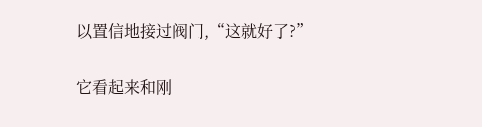以置信地接过阀门,“这就好了?”

它看起来和刚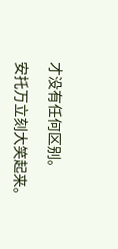才没有任何区别。

安托万立刻大笑起来。